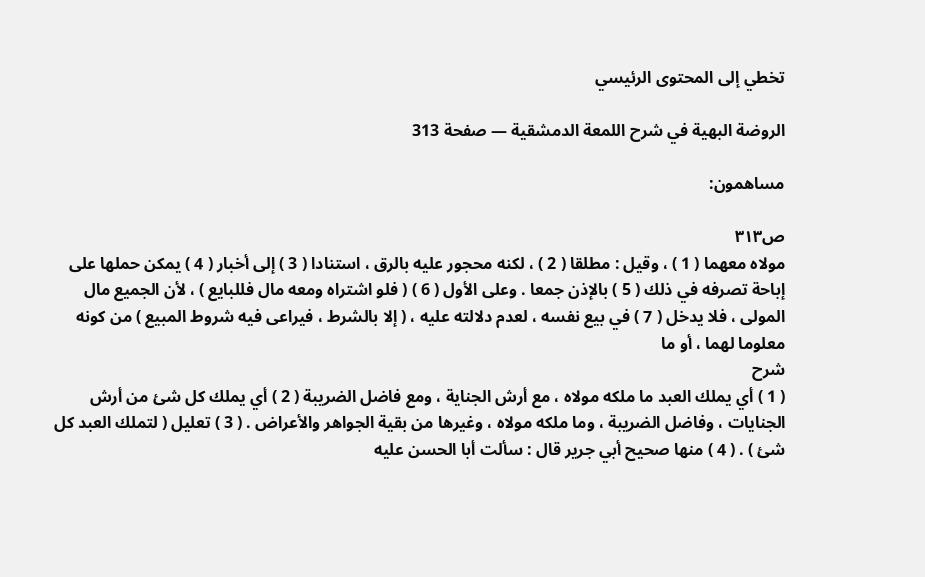تخطي إلى المحتوى الرئيسي

الروضة البهية في شرح اللمعة الدمشقية — صفحة 313

مساهمون:

ص٣١٣
مولاه معهما ( 1 ) ، وقيل : مطلقا ( 2 ) ، لكنه محجور عليه بالرق ، استنادا ( 3 ) إلى أخبار ( 4 ) يمكن حملها على إباحة تصرفه في ذلك ( 5 ) بالإذن جمعا . وعلى الأول ( 6 ) ( فلو اشتراه ومعه مال فللبايع ) ، لأن الجميع مال المولى ، فلا يدخل ( 7 ) في بيع نفسه ، لعدم دلالته عليه ، ( إلا بالشرط ، فيراعى فيه شروط المبيع ) من كونه معلوما لهما ، أو ما
شرح
( 1 ) أي يملك العبد ما ملكه مولاه ، مع أرش الجناية ، ومع فاضل الضريبة ( 2 ) أي يملك كل شئ من أرش الجنايات ، وفاضل الضريبة ، وما ملكه مولاه ، وغيرها من بقية الجواهر والأعراض . ( 3 ) تعليل ( لتملك العبد كل شئ ) . ( 4 ) منها صحيح أبي جرير قال : سألت أبا الحسن عليه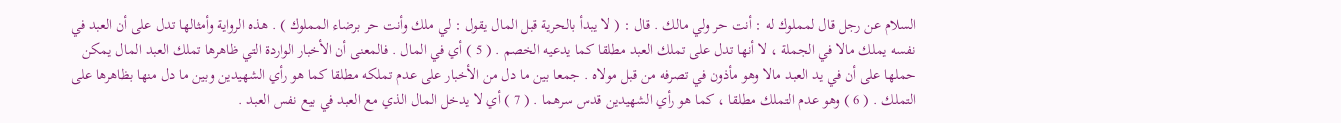السلام عن رجل قال لمملوك له : أنت حر ولي مالك . قال : ( لا يبدأ بالحرية قبل المال يقول : لي ملك وأنت حر برضاء المملوك ) . هذه الرواية وأمثالها تدل على أن العبد في نفسه يملك مالا في الجملة ، لا أنها تدل على تملك العبد مطلقا كما يدعيه الخصم . ( 5 ) أي في المال . فالمعنى أن الأخبار الواردة التي ظاهرها تملك العبد المال يمكن حملها على أن في يد العبد مالا وهو مأذون في تصرفه من قبل مولاه . جمعا بين ما دل من الأخبار على عدم تملكه مطلقا كما هو رأي الشهيدين وبين ما دل منها بظاهرها على التملك . ( 6 ) وهو عدم التملك مطلقا ، كما هو رأي الشهيدين قدس سرهما . ( 7 ) أي لا يدخل المال الذي مع العبد في بيع نفس العبد .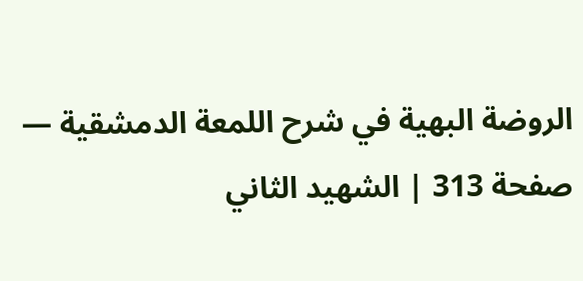الروضة البهية في شرح اللمعة الدمشقية — صفحة 313 | الشهيد الثاني